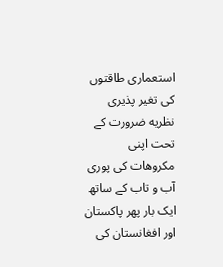استعماری طاقتوں کی تغیر پذیری نظریه ضرورت کے تحت اپنی مکروهات کی پوری آب و تاب کے ساتھ ایک بار پھر پاکستان اور افغانستان کی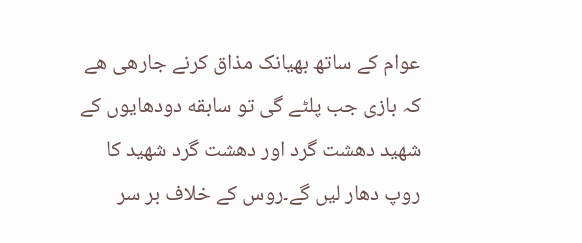عوام کے ساتھ بھیانک مذاق کرنے جارهی هے کہ بازی جب پلٹے گی تو سابقه دودهایوں کے شهید دهشت گرد اور دهشت گرد شهید کا روپ دھار لیں گے۔روس کے خلاف بر سر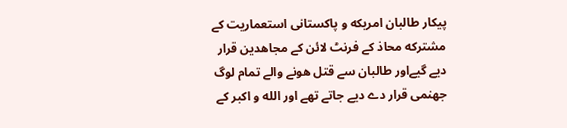پیکار طالبان امریکه و پاکستانی استعماریت کے مشترکه محاذ کے فرنٹ لائن کے مجاهدین قرار دیے گیےاور طالبان سے قتل هونے والے تمام لوگ جهنمی قرار دے دیے جاتے تھے اور الله و اکبر کے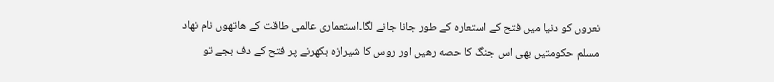نعروں کو دنیا میں فتح کے استعاره کے طور جانا جانے لگا۔استعماری عالمی طاقت کے هاتھوں نام نهاد مسلم حکومتیں بھی اس جنگ کا حصه رهیں اور روس کا شیرازه بکھرنے پر فتح کے دف بجے تو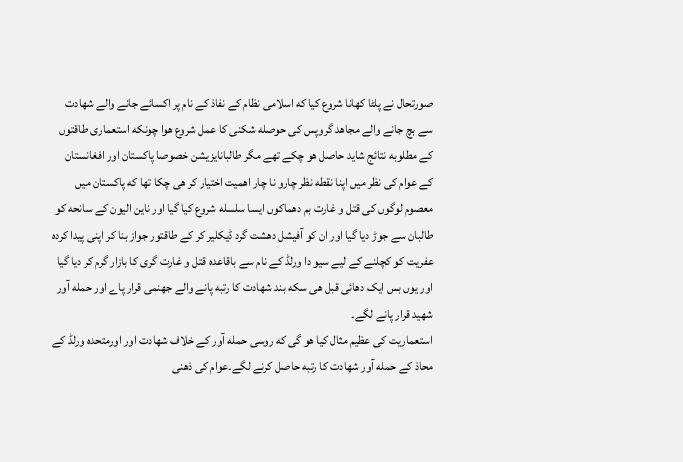صورتحال نے پلٹا کھانا شروع کیا که اسلامی نظام کے نفاذ کے نام پر اکسائے جانے والے شهادت سے بچ جانے والے مجاهد گروپس کی حوصله شکنی کا عمل شروع هوا چونکه استعماری طاقتوں کے مطلوبه نتائج شاید حاصل هو چکے تھے مگر طالبانایزیشن خصوصا پاکستان اور افغانستان کے عوام کی نظر میں اپنا نقطه نظر چارو نا چار اهمیت اختیار کر هی چکا تھا که پاکستان میں معصوم لوگوں کی قتل و غارت بم دھماکوں ایسا سلسله شروع کیا گیا اور ناین الیون کے سانحه کو طالبان سے جوڑ دیا گیا اور ان کو آفیشل دهشت گرد ڈیکلیر کر کے طاقتور جواز بنا کر اپنی پیدا کرده عفریت کو کچلنے کے لیے سیو دا ورلڈ کے نام سے باقاعده قتل و غارت گری کا بازار گرم کر دیا گیا اور یوں بس ایک دهائی قبل هی سکه بند شهادت کا رتبه پانے والے جهنمی قرار پاے اور حمله آور شهید قرار پانے لگے۔
استعماریت کی عظیم مثال کیا هو گی که روسی حمله آور کے خلاف شهادت اور اورمتحده ورلڈ کے محاذ کے حمله آور شهادت کا رتبه حاصل کرنے لگے۔عوام کی ذهنی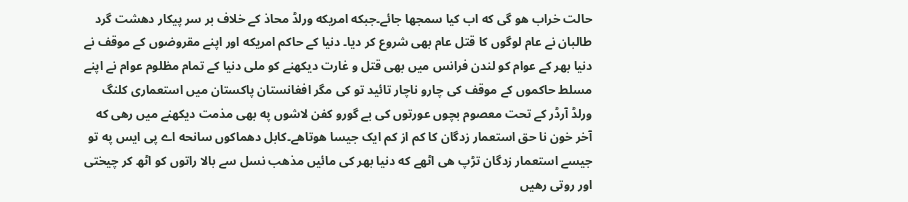حالت خراب هو گی که اب کیا سمجھا جائے۔جبکه امریکه ورلڈ محاذ کے خلاف بر سر پیکار دهشت گرد طالبان نے عام لوگوں کا قتل عام بھی شروع کر دیا۔ دنیا کے حاکم امریکه اور اپنے مقروضوں کے موقف نے دنیا بھر کے عوام کو لندن فرانس میں بھی قتل و غارت دیکھنے کو ملی دنیا کے تمام مظلوم عوام نے اپنے مسلط حاکموں کے موقف کی چارو ناچار تائید تو کی مگر افغانستان پاکستان میں استعماری کلنگ ورلڈ آرڈر کے تحت معصوم بچوں عورتوں کی بے گورو کفن لاشوں په بھی مذمت دیکھنے میں رهی که آخر خون نا حق استعمار زدگان کا کم از کم ایک جیسا هوتاهے۔کابل دھماکوں سانحه اے پی ایس په تو جیسے استعمار زدگان تڑپ هی اٹھے که دنیا بھر کی مائیں مذهب نسل سے بالا راتوں کو اٹھ کر چیختی اور روتی رهیں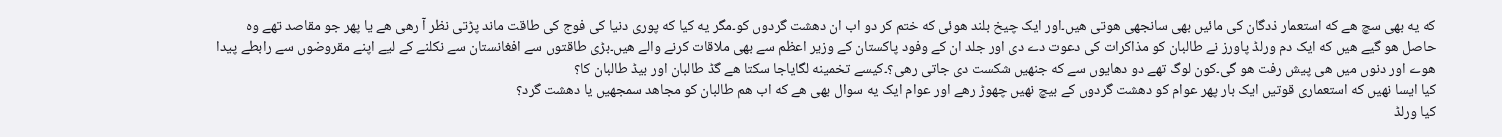که یه بھی سچ هے که استعمار ذدگان کی مائیں بھی سانجھی هوتی هیں۔اور ایک چیخ بلند هوئی که ختم کر دو اب ان دهشت گردوں کو۔مگر یه کیا که پوری دنیا کی فوج کی طاقت ماند پڑتی نظر آ رهی هے یا پھر جو مقاصد تھے وه حاصل هو گیے هیں که ایک دم ورلڈ پاورز نے طالبان کو مذاکرات کی دعوت دے دی اور جلد ان کے وفود پاکستان کے وزیر اعظم سے بھی ملاقات کرنے والے هیں۔بڑی طاقتوں سے افغانستان سے نکلنے کے لیے اپنے مقروضوں سے رابطے پیدا هوے اور دنوں میں هی پیش رفت هو گی۔کون لوگ تھے دو دهایوں سے که جنهیں شکست دی جاتی رهی؟۔کیسے تخمینه لگایاجا سکتا هے گڈ طالبان اور بیڈ طالبان کا؟
کیا ایسا نهیں که استعماری قوتیں ایک بار پھر عوام کو دهشت گردوں کے بیچ نهیں چھوڑ رهے اور عوام ایک یه سوال بھی هے که اب هم طالبان کو مجاهد سمجھیں یا دهشت گرد؟
کیا ورلڈ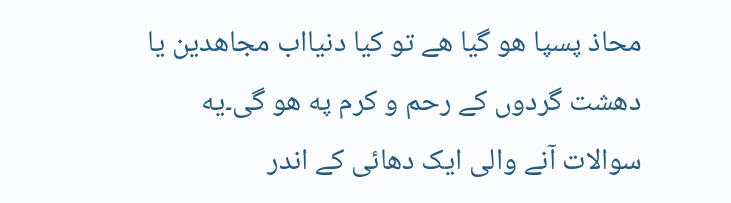محاذ پسپا هو گیا هے تو کیا دنیااب مجاهدین یا دهشت گردوں کے رحم و کرم په هو گی۔یه سوالات آنے والی ایک دهائی کے اندر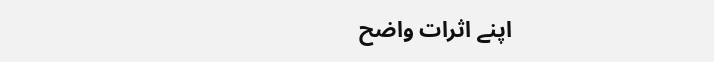اپنے اثرات واضح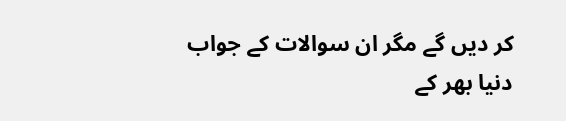کر دیں گے مگر ان سوالات کے جواب دنیا بھر کے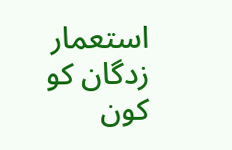استعمار زدگان کو کون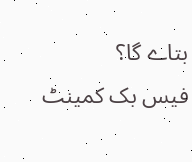بتاے گا؟
فیس بک کمینٹ